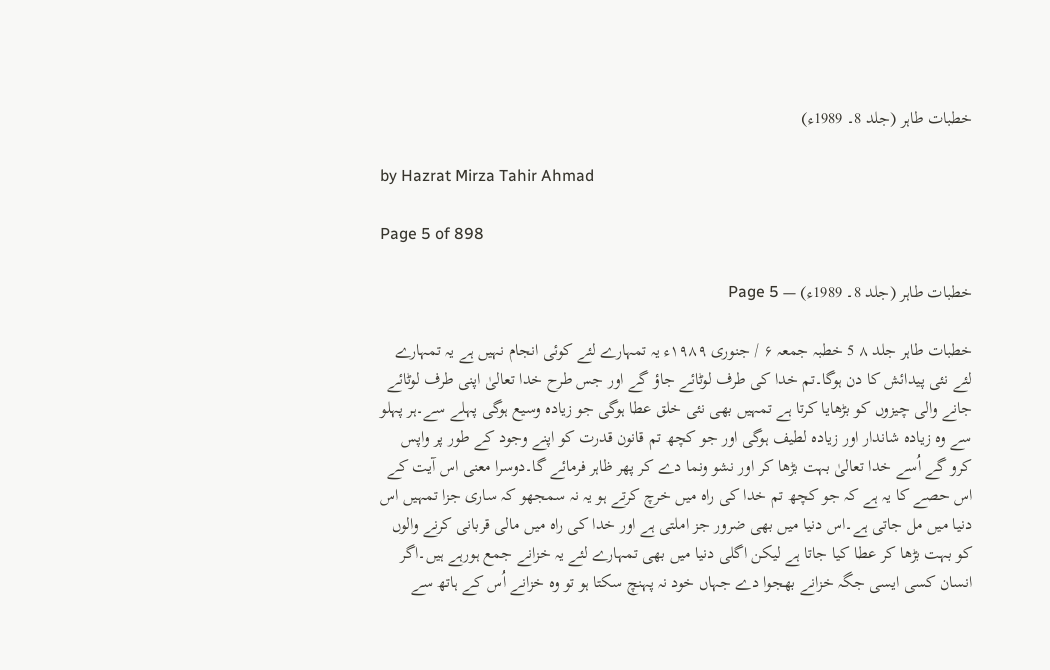خطبات طاہر (جلد 8۔ 1989ء)

by Hazrat Mirza Tahir Ahmad

Page 5 of 898

خطبات طاہر (جلد 8۔ 1989ء) — Page 5

خطبات طاہر جلد ۸ 5 خطبہ جمعہ ۶ / جنوری ۱۹۸۹ء یہ تمہارے لئے کوئی انجام نہیں ہے یہ تمہارے لئے نئی پیدائش کا دن ہوگا۔تم خدا کی طرف لوٹائے جاؤ گے اور جس طرح خدا تعالیٰ اپنی طرف لوٹائے جانے والی چیزوں کو بڑھایا کرتا ہے تمہیں بھی نئی خلق عطا ہوگی جو زیادہ وسیع ہوگی پہلے سے۔ہر پہلو سے وہ زیادہ شاندار اور زیادہ لطیف ہوگی اور جو کچھ تم قانون قدرت کو اپنے وجود کے طور پر واپس کرو گے اُسے خدا تعالیٰ بہت بڑھا کر اور نشو ونما دے کر پھر ظاہر فرمائے گا۔دوسرا معنی اس آیت کے اس حصے کا یہ ہے کہ جو کچھ تم خدا کی راہ میں خرچ کرتے ہو یہ نہ سمجھو کہ ساری جزا تمہیں اس دنیا میں مل جاتی ہے۔اس دنیا میں بھی ضرور جز املتی ہے اور خدا کی راہ میں مالی قربانی کرنے والوں کو بہت بڑھا کر عطا کیا جاتا ہے لیکن اگلی دنیا میں بھی تمہارے لئے یہ خزانے جمع ہورہے ہیں۔اگر انسان کسی ایسی جگہ خزانے بھجوا دے جہاں خود نہ پہنچ سکتا ہو تو وہ خزانے اُس کے ہاتھ سے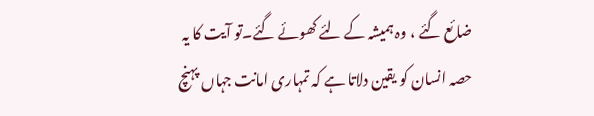ضائع گئے ، وہ ہمیشہ کے لئے کھوئے گئے۔تو آیت کا یہ حصہ انسان کو یقین دلاتا ہے کہ تمہاری امانت جہاں پہنچ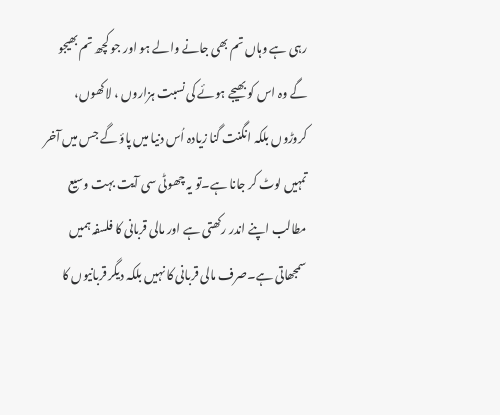رہی ہے وہاں تم بھی جانے والے ہو اور جو کچھ تم بھیجو گے وہ اس کو بھیجے ہوئے کی نسبت ہزاروں ، لاکھوں، کروڑوں بلکہ انگنت گنا زیادہ اُس دنیا میں پاؤ گے جس میں آخر تمہیں لوٹ کر جانا ہے۔تو یہ چھوٹی سی آیت بہت وسیع مطالب اپنے اندر رکھتی ہے اور مالی قربانی کا فلسفہ ہمیں سمجھاتی ہے۔صرف مالی قربانی کا نہیں بلکہ دیگر قربانیوں کا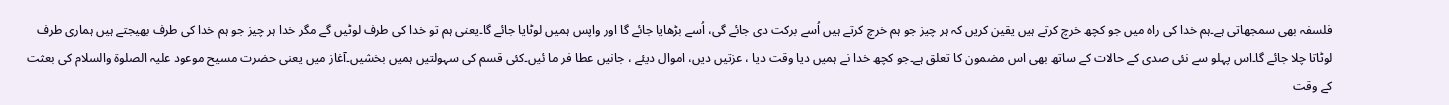فلسفہ بھی سمجھاتی ہے۔ہم خدا کی راہ میں جو کچھ خرچ کرتے ہیں یقین کریں کہ ہر چیز جو ہم خرچ کرتے ہیں اُسے برکت دی جائے گی، اُسے بڑھایا جائے گا اور واپس ہمیں لوٹایا جائے گا۔یعنی ہم تو خدا کی طرف لوٹیں گے مگر خدا ہر چیز جو ہم خدا کی طرف بھیجتے ہیں ہماری طرف لوٹاتا چلا جائے گا۔اس پہلو سے نئی صدی کے حالات کے ساتھ بھی اس مضمون کا تعلق ہے۔جو کچھ خدا نے ہمیں دیا وقت دیا ، عزتیں دیں، اموال دیئے ، جانیں عطا فر ما ئیں۔کئی قسم کی سہولتیں ہمیں بخشیں۔آغاز میں یعنی حضرت مسیح موعود علیہ الصلوۃ والسلام کی بعثت کے وقت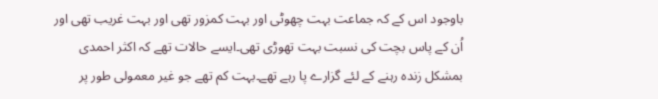باوجود اس کے کہ جماعت بہت چھوٹی اور بہت کمزور تھی اور بہت غریب تھی اور اُن کے پاس بچت کی نسبت بہت تھوڑی تھی۔ایسے حالات تھے کہ اکثر احمدی بمشکل زندہ رہنے کے لئے گزارے پا رہے تھے۔بہت کم تھے جو غیر معمولی طور پر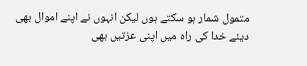متمول شمار ہو سکتے ہوں لیکن انہوں نے اپنے اموال بھی دیئے خدا کی راہ میں اپنی عزتیں بھی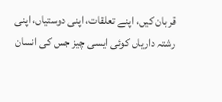قربان کیں، اپنے تعلقات، اپنی دوستیاں، اپنی رشتہ داریاں کوئی ایسی چیز جس کی انسان